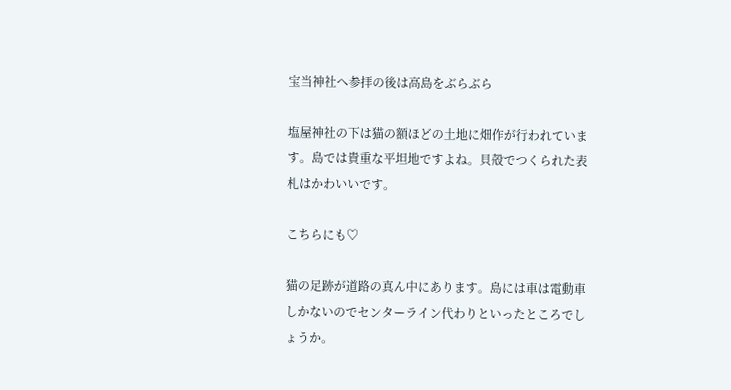宝当神社へ参拝の後は高島をぶらぶら

塩屋神社の下は猫の額ほどの土地に畑作が行われています。島では貴重な平坦地ですよね。貝殻でつくられた表札はかわいいです。

こちらにも♡

猫の足跡が道路の真ん中にあります。島には車は電動車しかないのでセンターライン代わりといったところでしょうか。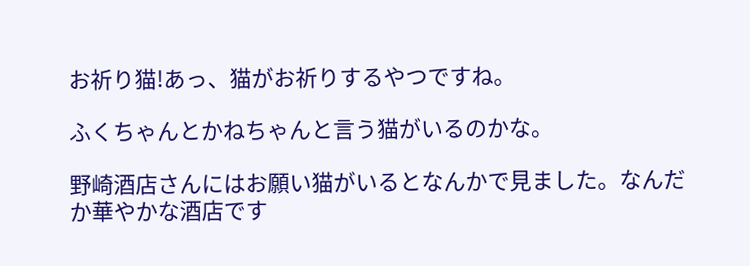お祈り猫!あっ、猫がお祈りするやつですね。

ふくちゃんとかねちゃんと言う猫がいるのかな。

野崎酒店さんにはお願い猫がいるとなんかで見ました。なんだか華やかな酒店です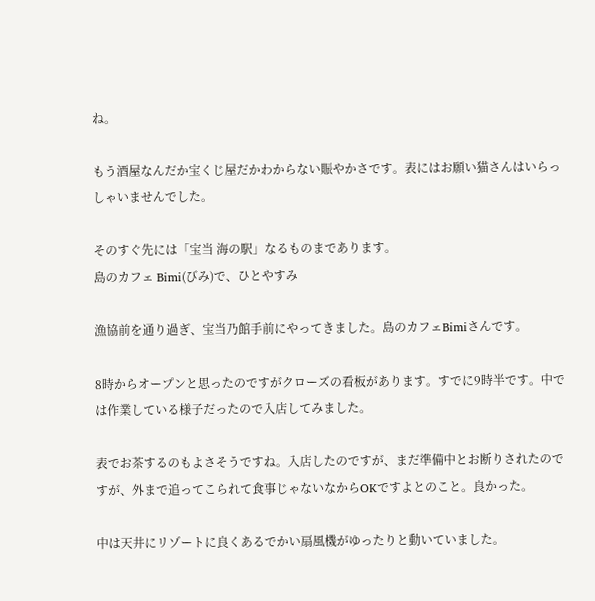ね。

もう酒屋なんだか宝くじ屋だかわからない賑やかさです。表にはお願い猫さんはいらっしゃいませんでした。

そのすぐ先には「宝当 海の駅」なるものまであります。
島のカフェ Bimi(びみ)で、ひとやすみ

漁協前を通り過ぎ、宝当乃館手前にやってきました。島のカフェBimiさんです。

8時からオープンと思ったのですがクローズの看板があります。すでに9時半です。中では作業している様子だったので入店してみました。

表でお茶するのもよさそうですね。入店したのですが、まだ準備中とお断りされたのですが、外まで追ってこられて食事じゃないなからOKですよとのこと。良かった。

中は天井にリゾートに良くあるでかい扇風機がゆったりと動いていました。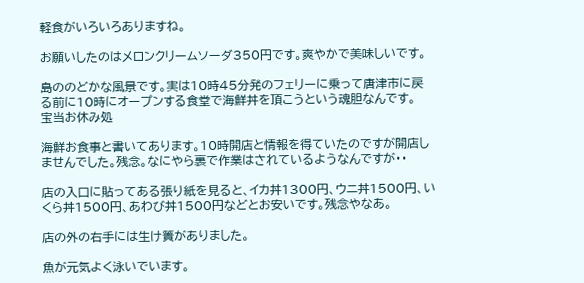軽食がいろいろありますね。

お願いしたのはメロンクリームソーダ350円です。爽やかで美味しいです。

島ののどかな風景です。実は10時45分発のフェリーに乗って唐津市に戻る前に10時にオープンする食堂で海鮮丼を頂こうという魂胆なんです。
宝当お休み処

海鮮お食事と書いてあります。10時開店と情報を得ていたのですが開店しませんでした。残念。なにやら裏で作業はされているようなんですが・・

店の入口に貼ってある張り紙を見ると、イカ丼1300円、ウニ丼1500円、いくら丼1500円、あわび丼1500円などとお安いです。残念やなあ。

店の外の右手には生け簀がありました。

魚が元気よく泳いでいます。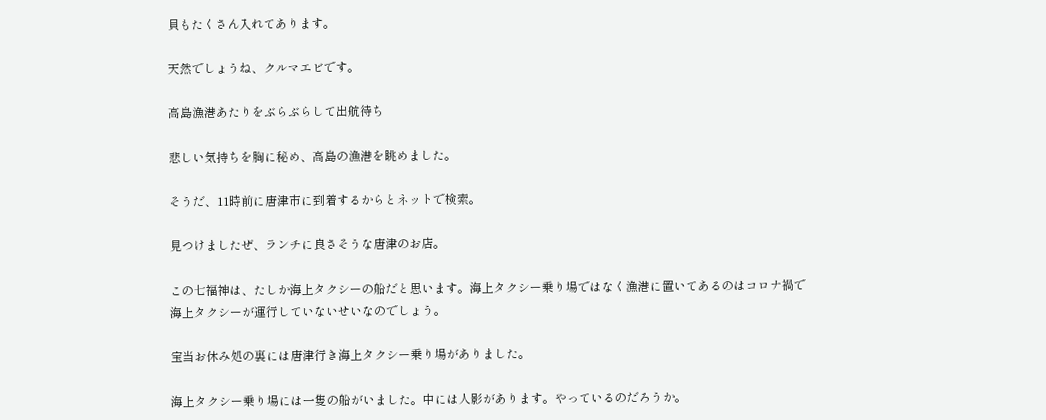貝もたくさん入れてあります。

天然でしょうね、クルマエビです。

高島漁港あたりをぶらぶらして出航待ち

悲しい気持ちを胸に秘め、高島の漁港を眺めました。

そうだ、11時前に唐津市に到着するからとネットで検索。

見つけましたぜ、ランチに良さそうな唐津のお店。

この七福神は、たしか海上タクシーの船だと思います。海上タクシー乗り場ではなく漁港に置いてあるのはコロナ禍で海上タクシーが運行していないせいなのでしょう。

宝当お休み処の裏には唐津行き海上タクシー乗り場がありました。

海上タクシー乗り場には一隻の船がいました。中には人影があります。やっているのだろうか。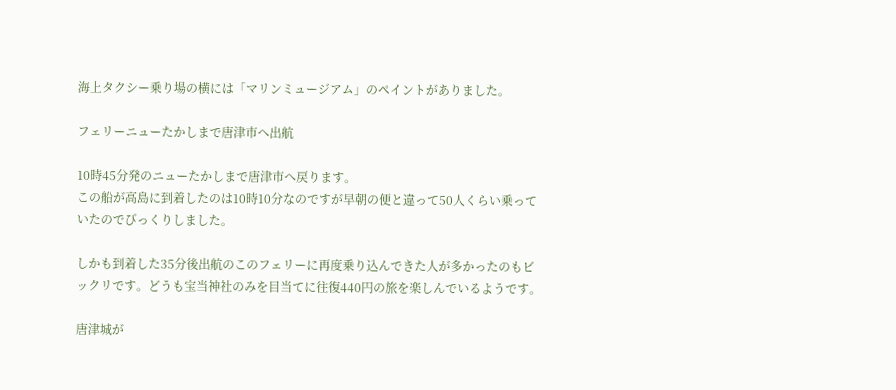海上タクシー乗り場の横には「マリンミュージアム」のペイントがありました。

フェリーニューたかしまで唐津市へ出航

10時45分発のニューたかしまで唐津市へ戻ります。
この船が高島に到着したのは10時10分なのですが早朝の便と違って50人くらい乗っていたのでびっくりしました。

しかも到着した35分後出航のこのフェリーに再度乗り込んできた人が多かったのもビックリです。どうも宝当神社のみを目当てに往復440円の旅を楽しんでいるようです。

唐津城が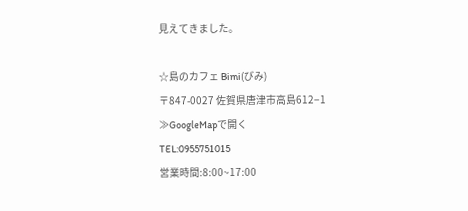見えてきました。

☆島のカフェ Bimi(びみ)
〒847-0027 佐賀県唐津市高島612−1
≫GoogleMapで開く
TEL:0955751015
営業時間:8:00~17:00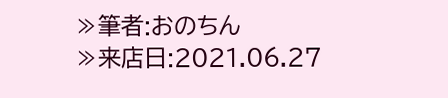≫筆者:おのちん
≫来店日:2021.06.27